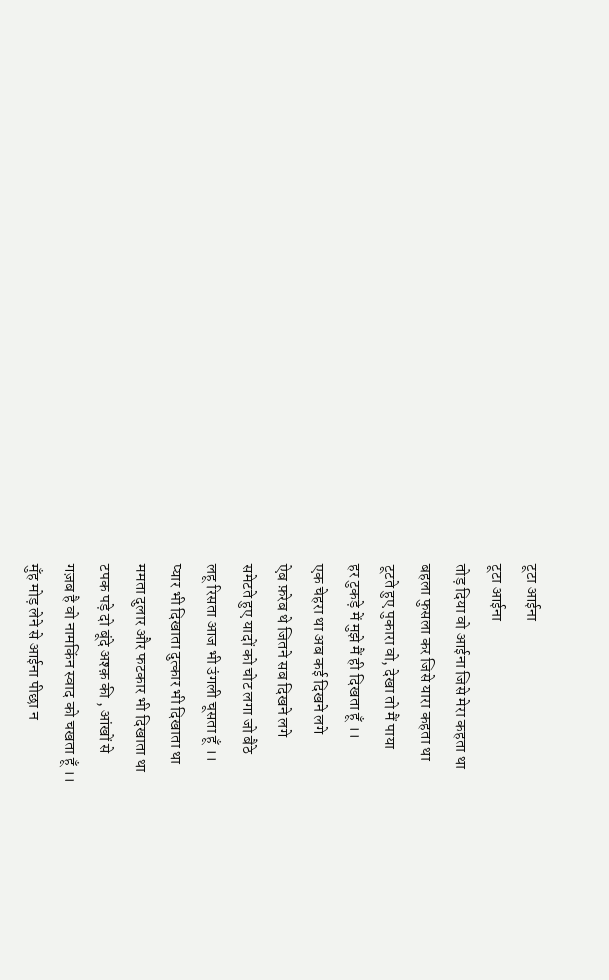टूटा आईना
टूटा आईना
तोड़ दिया वो आईना जिसे मेरा कहता था
बहला फुसला कर जिसे यारा कहता था
टूटते हुए पुकारा वो, देखा तो मैं पाया
हर टुकड़े में मुझे मैं ही दिखता हूँ ।।
एक चेहरा था अब कई दिखने लगे
ऐब फ़रेब थे जितने सब दिखने लगे
समेटते हुए यादों को चोट लगा जो बैठे
लहू रिसता आज भी उंगली चूसता हूँ ।।
प्यार भी दिखाता दुत्कार भी दिखाता था
ममता दुलार और फटकार भी दिखाता था
टपक पड़े दो बूंदे अश्क़ की , आंखों से
गज़ब है वो नामकिंन स्वाद को चखता हूँ ।।
मुँह मोड़ लेने से आईना पीछा न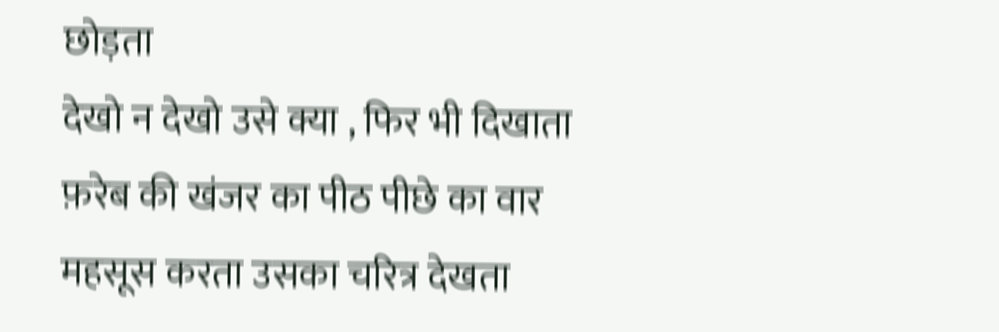छोड़ता
देखो न देखो उसे क्या , फिर भी दिखाता
फ़रेब की खंजर का पीठ पीछे का वार
महसूस करता उसका चरित्र देखता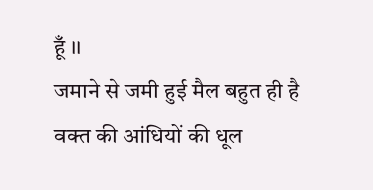हूँ ।।
जमाने से जमी हुई मैल बहुत ही है
वक्त की आंधियों की धूल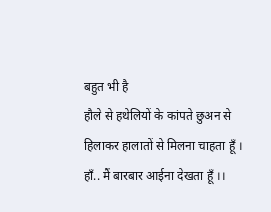बहुत भी है
हौले से हथेलियों के कांपते छुअन से
हिलाकर हालातों से मिलना चाहता हूँ ।
हाँ.. मैं बारबार आईना देखता हूँ ।।